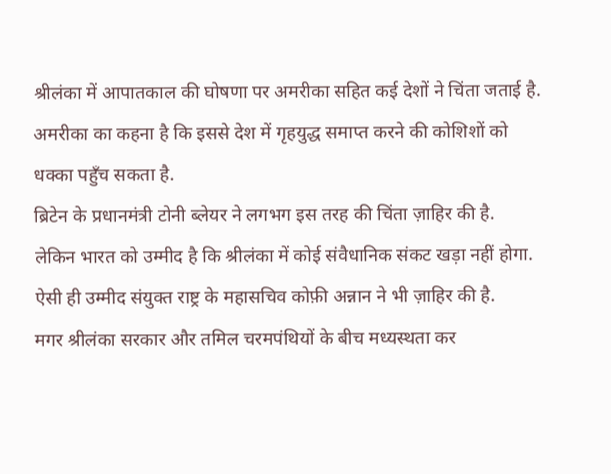श्रीलंका में आपातकाल की घोषणा पर अमरीका सहित कई देशों ने चिंता जताई है.
अमरीका का कहना है कि इससे देश में गृहयुद्ध समाप्त करने की कोशिशों को धक्का पहुँच सकता है.
ब्रिटेन के प्रधानमंत्री टोनी ब्लेयर ने लगभग इस तरह की चिंता ज़ाहिर की है.
लेकिन भारत को उम्मीद है कि श्रीलंका में कोई संवैधानिक संकट खड़ा नहीं होगा.
ऐसी ही उम्मीद संयुक्त राष्ट्र के महासचिव कोफ़ी अन्नान ने भी ज़ाहिर की है.
मगर श्रीलंका सरकार और तमिल चरमपंथियों के बीच मध्यस्थता कर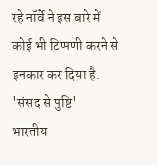रहे नॉर्वे ने इस बारे में कोई भी टिप्पणी करने से इनकार कर दिया है.
'संसद से पुष्टि'
भारतीय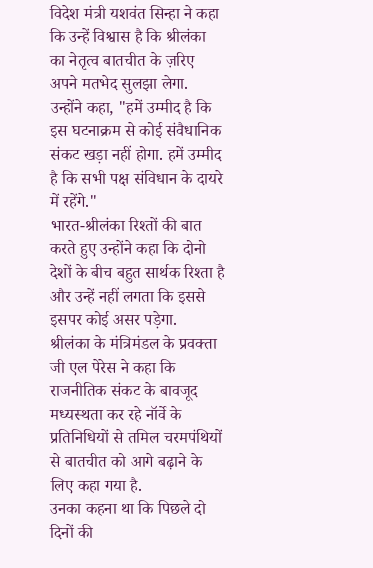विदेश मंत्री यशवंत सिन्हा ने कहा कि उन्हें विश्वास है कि श्रीलंका का नेतृत्व बातचीत के ज़रिए अपने मतभेद सुलझा लेगा.
उन्होंने कहा, "हमें उम्मीद है कि इस घटनाक्रम से कोई संवैधानिक संकट खड़ा नहीं होगा. हमें उम्मीद है कि सभी पक्ष संविधान के दायरे में रहेंगे."
भारत-श्रीलंका रिश्तों की बात करते हुए उन्होंने कहा कि दोनो देशों के बीच बहुत सार्थक रिश्ता है और उन्हें नहीं लगता कि इससे इसपर कोई असर पड़ेगा.
श्रीलंका के मंत्रिमंडल के प्रवक्ता जी एल पेरेस ने कहा कि राजनीतिक संकट के बावजूद मध्यस्थता कर रहे नॉर्वे के प्रतिनिधियों से तमिल चरमपंथियों से बातचीत को आगे बढ़ाने के लिए कहा गया है.
उनका कहना था कि पिछले दो दिनों की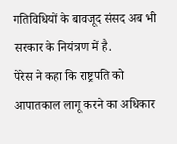गतिविधियों के बावजूद संसद अब भी सरकार के नियंत्रण में है.
पेरेस ने कहा कि राष्ट्रपति को आपातकाल लागू करने का अधिकार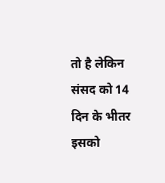तो है लेकिन संसद को 14 दिन के भीतर इसको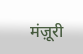मंज़ूरी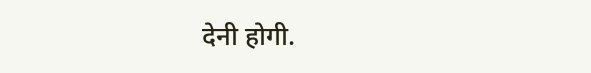देनी होगी.